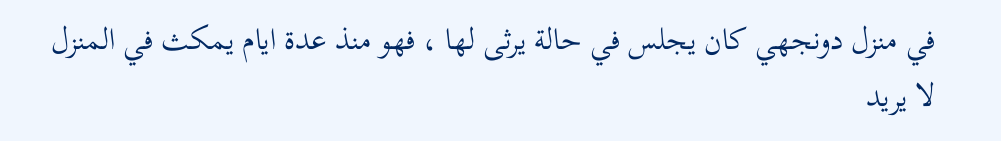في منزل دونجهي كان يجلس في حالة يرثى لها ، فهو منذ عدة ايام يمكث في المنزل لا يريد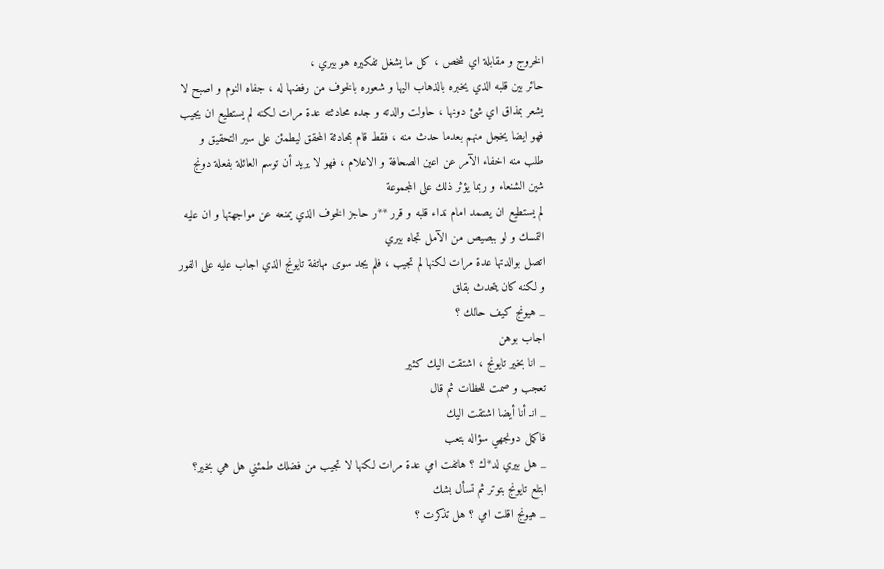الخروج و مقابلة اي شخص ، كل ما يشغل تفكيره هو بيري ،
حائر بين قلبه الذي يخبره بالذهاب اليها و شعوره بالخوف من رفضها له ، جفاه النوم و اصبح لا يشعر بمذاق اي شئ دونها ، حاولت والدته و جده محادثته عدة مرات لكنه لم يستطيع ان يجيب فهو ايضا يخجل منهم بعدما حدث منه ، فقط قام بمحادثة المحقق ليطمئن على سير التحقيق و طلب منه اخفاء الآمر عن اعين الصحافة و الاعلام ، فهو لا يريد أن توسم العائلة بفعلة دونج شين الشنعاء و ربما يؤثر ذلك على المجموعة
لم يستطيع ان يصمد امام نداء قلبه و قرر **ر حاجز الخوف الذي يمنعه عن مواجهتها و ان عليه التمسك و لو ببصيص من الآمل تجاه بيري
اتصل بوالدتها عدة مرات لكنها لم تجيب ، فلم يجد سوى مهاتفة تايونج الذي اجاب عليه على الفور و لكنه كان يتحدث بقلق
_ هيونج كيف حالك ؟
اجاب بوهن
_ انا بخير تايونج ، اشتقت اليك كثير
تعجب و صمت للحظات ثم قال
_ انـ أنا أيضا اشتقت اليك
فاكمل دونجهي سؤاله بتعب
_ هل بيري لد*ك ؟ هاتفت امي عدة مرات لكنها لا تجيب من فضلك طمئني هل هي بخير؟
ابتلع تايونج بتوتر ثم تسأل بشك
_ هيونج اقلت امي ؟ هل تذكرت ؟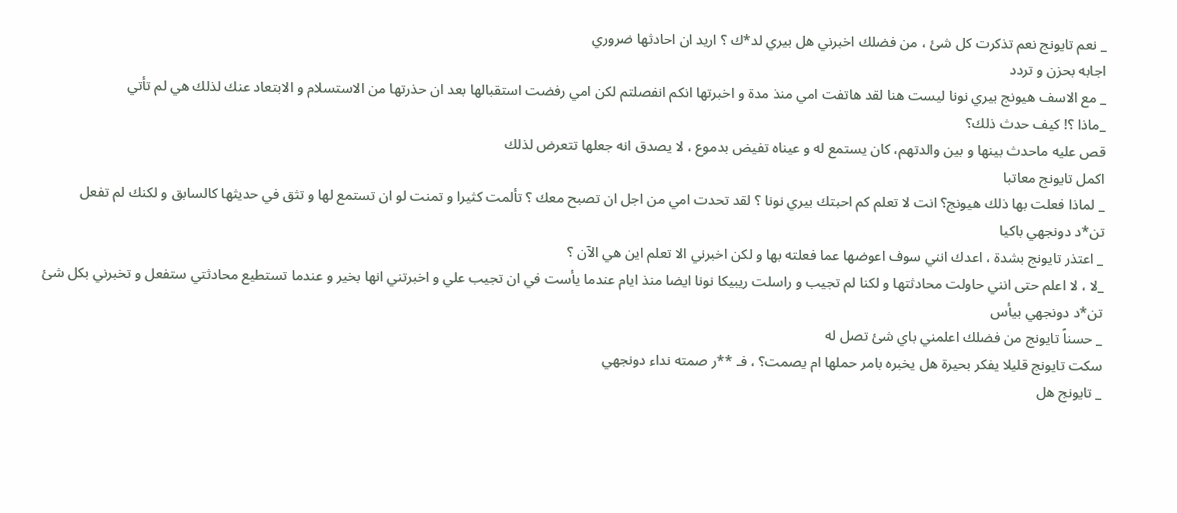_ نعم تايونج نعم تذكرت كل شئ ، من فضلك اخبرني هل بيري لد*ك ؟ اريد ان احادثها ضروري
اجابه بحزن و تردد
_ مع الاسف هيونج بيري نونا ليست هنا لقد هاتفت امي منذ مدة و اخبرتها انكم انفصلتم لكن امي رفضت استقبالها بعد ان حذرتها من الاستسلام و الابتعاد عنك لذلك هي لم تأتي
_ماذا ؟! كيف حدث ذلك؟
قص عليه ماحدث بينها و بين والدتهم، كان يستمع له و عيناه تفيض بدموع ، لا يصدق انه جعلها تتعرض لذلك
اكمل تايونج معاتبا
_ لماذا فعلت بها ذلك هيونج؟ انت لا تعلم كم احبتك بيري نونا ؟ لقد تحدت امي من اجل ان تصبح معك ؟ تألمت كثيرا و تمنت لو ان تستمع لها و تثق في حديثها كالسابق و لكنك لم تفعل
تن*د دونجهي باكيا
_ اعتذر تايونج بشدة ، اعدك انني سوف اعوضها عما فعلته بها و لكن اخبرني الا تعلم اين هي الآن ؟
_لا ، لا اعلم حتى انني حاولت محادثتها و لكنا لم تجيب و راسلت ريبيكا نونا ايضا منذ ايام عندما يأست في ان تجيب علي و اخبرتني انها بخير و عندما تستطيع محادثتي ستفعل و تخبرني بكل شئ
تن*د دونجهي بيأس
_ حسناً تايونج من فضلك اعلمني باي شئ تصل له
سكت تايونج قليلا يفكر بحيرة هل يخبره بامر حملها ام يصمت؟ ، فـ **ر صمته نداء دونجهي
_ تايونج هل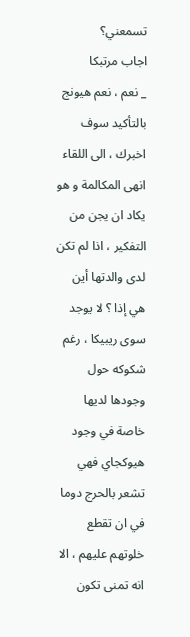تسمعني؟
اجاب مرتبكا
_ نعم ، نعم هيونج بالتأكيد سوف اخبرك ، الى اللقاء
انهى المكالمة و هو يكاد ان يجن من التفكير ، اذا لم تكن لدى والدتها أين هي إذا ؟ لا يوجد سوى ريبيكا ، رغم شكوكه حول وجودها لديها خاصة في وجود هيوكجاي فهي تشعر بالحرج دوما في ان تقطع خلوتهم عليهم ، الا انه تمنى تكون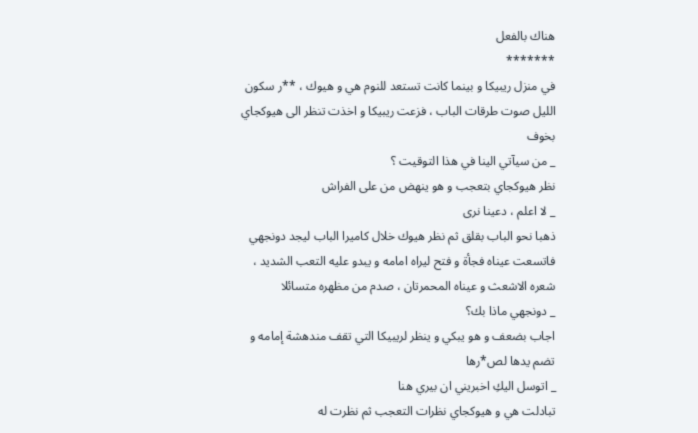هناك بالفعل
*******
في منزل ريبيكا و بينما كانت تستعد للنوم هي و هيوك ، **ر سكون الليل صوت طرقات الباب ، فزعت ريبيكا و اخذت تنظر الى هيوكجاي بخوف
_ من سيآتي الينا في هذا التوقيت ؟
نظر هيوكجاي بتعجب و هو ينهض من على الفراش
_ لا اعلم ، دعينا نرى
ذهبا نحو الباب بقلق ثم نظر هيوك خلال كاميرا الباب ليجد دونجهي فاتسعت عيناه فجأة و فتح ليراه امامه و يبدو عليه التعب الشديد ، شعره الاشعث و عيناه المحمرتان ، صدم من مظهره متسائلا
_ دونجهي ماذا بك؟
اجاب بضعف و هو يبكي و ينظر لريبيكا التي تقف مندهشة إمامه و تضم يدها لص*رها
_ اتوسل اليكِ اخبريني ان بيري هنا
تبادلت هي و هيوكجاي نظرات التعجب ثم نظرت له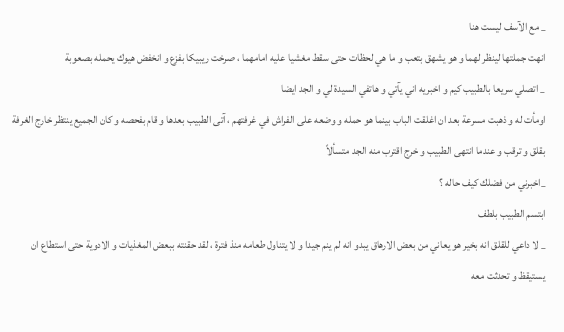_ مع الآسف ليست هنا
انهت جملتها لينظر لهما و هو يشهق بتعب و ما هي لحظات حتى سقط مغشيا عليه امامهما ، صرخت ريبيكا بفزع و انخفض هيوك يحمله بصعوبة
_ اتصلي سريعا بالطبيب كيم و اخبريه اني يآتي و هاتفي السيدة لي و الجد ايضا
اومأت له و ذهبت مسرعة بعد ان اغلقت الباب بينما هو حمله و وضعه على الفراش في غرفتهم ، آتى الطبيب بعدها و قام بفحصه و كان الجميع ينتظر خارج الغرفة بقلق و ترقب و عندما انتهى الطبيب و خرج اقترب منه الجد متسألاً
_اخبرني من فضلك كيف حاله ؟
ابتسم الطبيب بلطف
_ لا داعي للقلق انه بخير هو يعاني من بعض الارهاق يبدو انه لم ينم جيدا و لا يتناول طعامه منذ فترة ، لقد حقنته ببعض المغذيات و الادوية حتى استطاع ان يستيقظ و تحدثت معه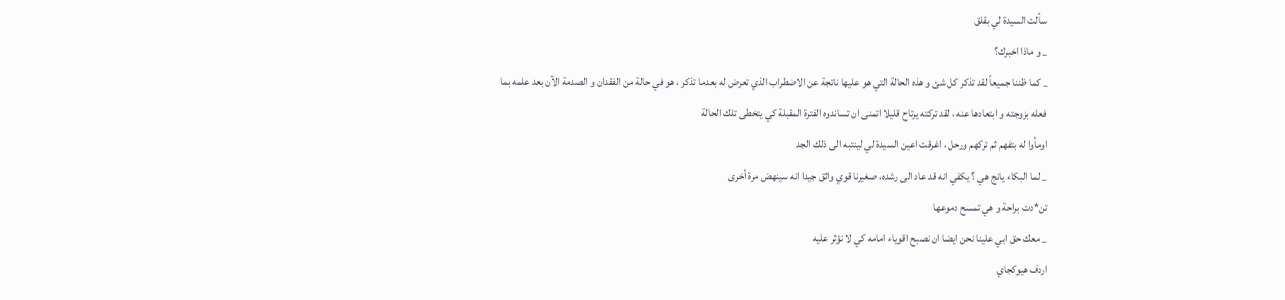سألت السيدة لي بقلق
_ و ماذا اخبرك؟
_ كما ظننا جميعاً لقد تذكر كل شئ و هذه الحالة التي هو عليها ناتجة عن الاضطراب الذي تعرض له بعدما تذكر ، هو في حالة من الفقدان و الصدمة الآن بعد علمه بما فعله بزوجته و ابتعادها عنه ، لقد تركته يرتاح قليلا اتمنى ان تساندوه الفترة المقبلة كي يتخطى تلك الحالة
اومأوا له بتفهم ثم تركهم ورحل ، اغرقت اعين السيدة لي لينتبه الى ذلك الجد
_ لما البكاء يانج هي ؟ يكفي انه قد عاد الى رشده، صغيرنا قوي واثق جيدا انه سينهض مرة أخرى
تن*دت براحة و هي تمسح دموعها
_ معك حق ابي علينا نحن ايضا ان نصبح اقوياء امامه كي لا نؤثر عليه
اردف هيوكجاي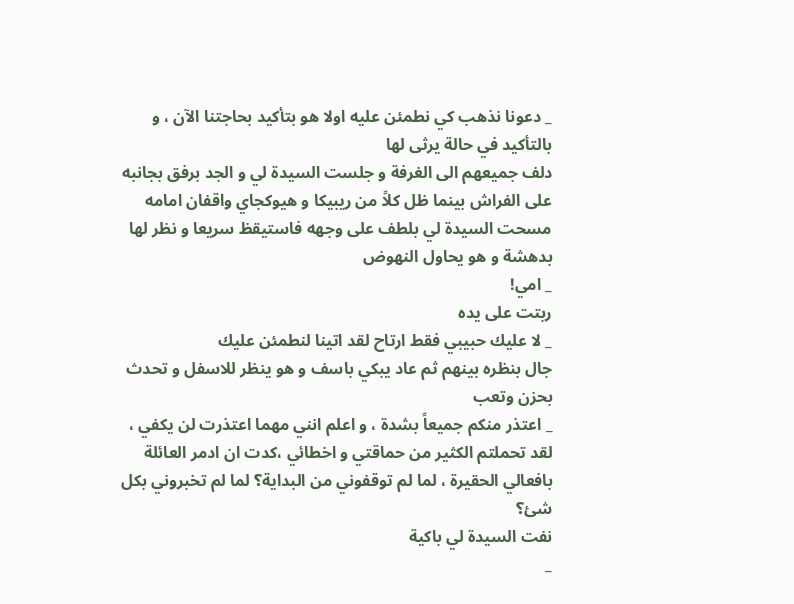_ دعونا نذهب كي نطمئن عليه اولا هو بتأكيد بحاجتنا الآن ، و بالتأكيد في حالة يرثى لها
دلف جميعهم الى الغرفة و جلست السيدة لي و الجد برفق بجانبه على الفراش بينما ظل كلاً من ريبيكا و هيوكجاي واقفان امامه
مسحت السيدة لي بلطف على وجهه فاستيقظ سريعا و نظر لها بدهشة و هو يحاول النهوض
_ امي!
ربتت على يده
_ لا عليك حبيبي فقط ارتاح لقد اتينا لنطمئن عليك
جال بنظره بينهم ثم عاد يبكي باسف و هو ينظر للاسفل و تحدث بحزن وتعب
_ اعتذر منكم جميعاً بشدة ، و اعلم انني مهما اعتذرت لن يكفي ، لقد تحملتم الكثير من حماقتي و اخطائي ،كدت ان ادمر العائلة بافعالي الحقيرة ، لما لم توقفوني من البداية؟ لما لم تخبروني بكل شئ؟
نفت السيدة لي باكية
_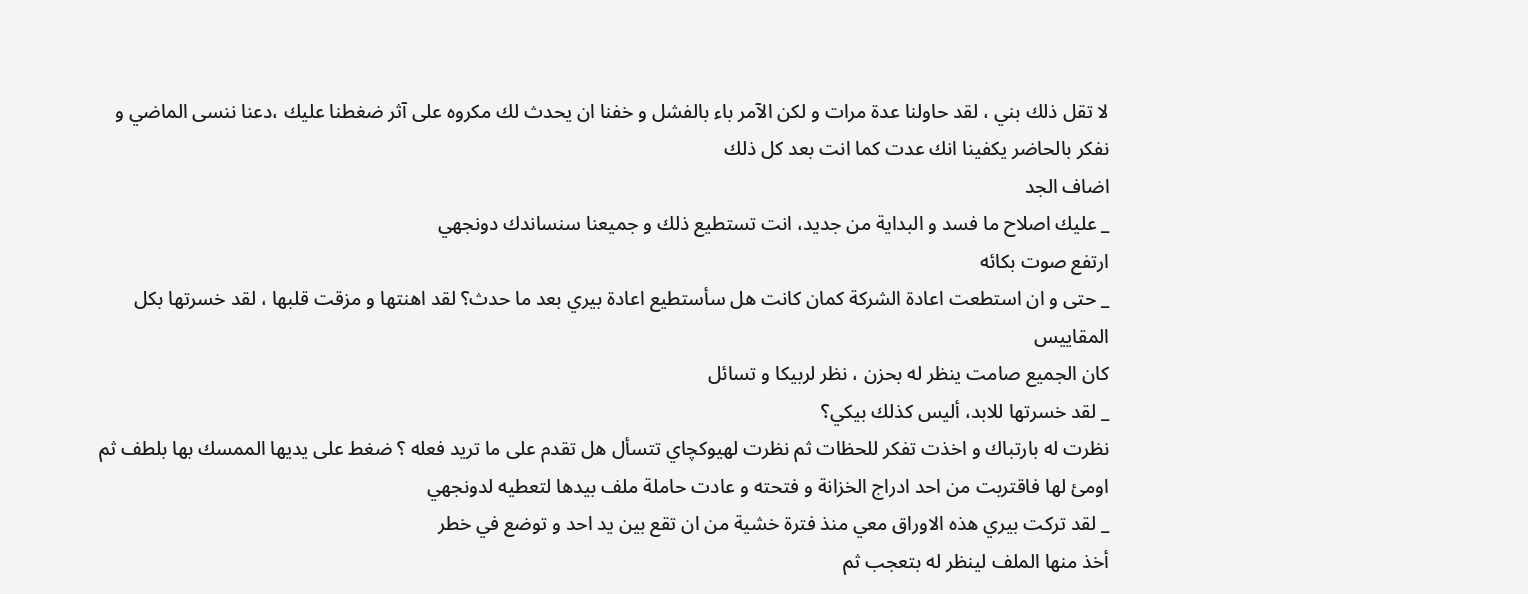لا تقل ذلك بني ، لقد حاولنا عدة مرات و لكن الآمر باء بالفشل و خفنا ان يحدث لك مكروه على آثر ضغطنا عليك ،دعنا ننسى الماضي و نفكر بالحاضر يكفينا انك عدت كما انت بعد كل ذلك
اضاف الجد
_ عليك اصلاح ما فسد و البداية من جديد، انت تستطيع ذلك و جميعنا سنساندك دونجهي
ارتفع صوت بكائه
_ حتى و ان استطعت اعادة الشركة كمان كانت هل سأستطيع اعادة بيري بعد ما حدث؟ لقد اهنتها و مزقت قلبها ، لقد خسرتها بكل المقاييس
كان الجميع صامت ينظر له بحزن ، نظر لربيكا و تسائل
_ لقد خسرتها للابد، أليس كذلك بيكي؟
نظرت له بارتباك و اخذت تفكر للحظات ثم نظرت لهيوكچاي تتسأل هل تقدم على ما تريد فعله ؟ ضغط على يديها الممسك بها بلطف ثم اومئ لها فاقتربت من احد ادراج الخزانة و فتحته و عادت حاملة ملف بيدها لتعطيه لدونجهي
_ لقد تركت بيري هذه الاوراق معي منذ فترة خشية من ان تقع بين يد احد و توضع في خطر
أخذ منها الملف لينظر له بتعجب ثم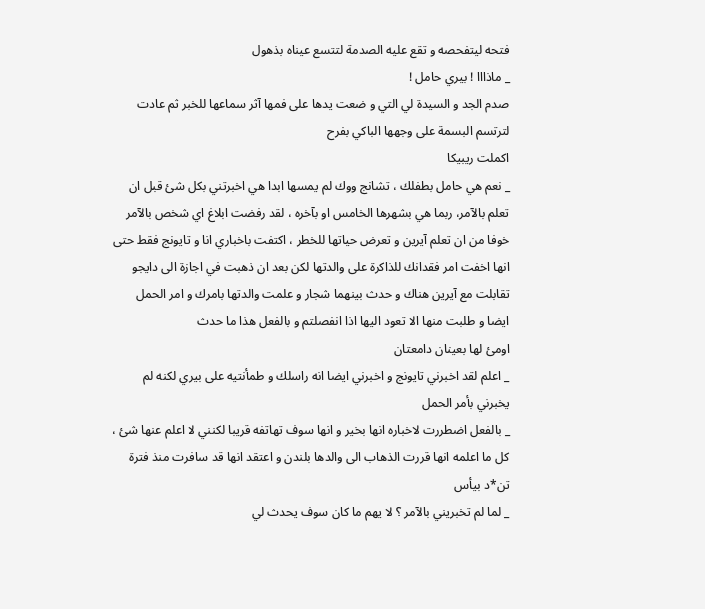فتحه ليتفحصه و تقع عليه الصدمة لتتسع عيناه بذهول
_ ماذااا ! بيري حامل !
صدم الجد و السيدة لي التي و ضعت يدها على فمها آثر سماعها للخبر ثم عادت لترتسم البسمة على وجهها الباكي بفرح
اكملت ريبيكا
_ نعم هي حامل بطفلك ، تشانج ووك لم يمسها ابدا هي اخبرتني بكل شئ قبل ان تعلم بالآمر، ربما هي بشهرها الخامس او بآخره ، لقد رفضت ابلاغ اي شخص بالآمر خوفا من ان تعلم آيرين و تعرض حياتها للخطر ، اكتفت باخباري انا و تايونج فقط حتى انها اخفت امر فقدانك للذاكرة على والدتها لكن بعد ان ذهبت في اجازة الى دايجو تقابلت مع آيرين هناك و حدث بينهما شجار و علمت والدتها بامرك و امر الحمل ايضا و طلبت منها الا تعود اليها اذا انفصلتم و بالفعل هذا ما حدث
اومئ لها بعينان دامعتان
_ اعلم لقد اخبرني تايونج و اخبرني ايضا انه راسلك و طمأنتيه على بيري لكنه لم يخبرني بأمر الحمل
_ بالفعل اضطررت لاخباره انها بخير و انها سوف تهاتفه قريبا لكنني لا اعلم عنها شئ ، كل ما اعلمه انها قررت الذهاب الى والدها بلندن و اعتقد انها قد سافرت منذ فترة
تن*د بيأس
_ لما لم تخبريني بالآمر ؟ لا يهم ما كان سوف يحدث لي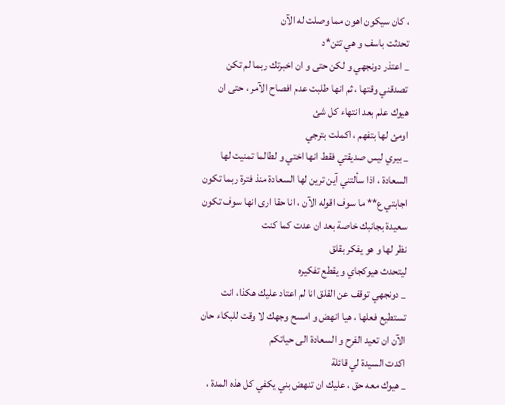، كان سيكون اهون مما وصلت له الآن
تحدثت باسف و هي تتن*د
_ اعتذر دونجهي و لكن حتى و ان اخبرتك ربما لم تكن تصدقني وقتها ، ثم انها طلبت عدم افصاح الآمر ، حتى ان هيوك علم بعد انتهاء كل شئ
اومئ لها بتفهم ، اكملت بترجي
_ بيري ليس صديقتي فقط انها اختي و لطالما تمنيت لها السعادة ، اذا سألتني آين ترين لها السعادة منذ فترة ربما تكون اجابتي ع** ما سوف اقوله الآن ، انا حقا ارى انها سوف تكون سعيدة بجانبك خاصة بعد ان عدت كما كنت
نظر لها و هو يفكر بقلق
ليتحدث هيوكجاي و يقطع تفكيره
_ دونجهي توقف عن القلق انا لم اعتاد عليك هكذا، انت تستطيع فعلها ، هيا انهض و امسح وجهك لا وقت للبكاء حان الآن ان تعيد الفرح و السعادة الى حياتكم
اكدت السيدة لي قائلة
_ هيوك معه حق ، عليك ان تنهض بني يكفي كل هذه المدة ،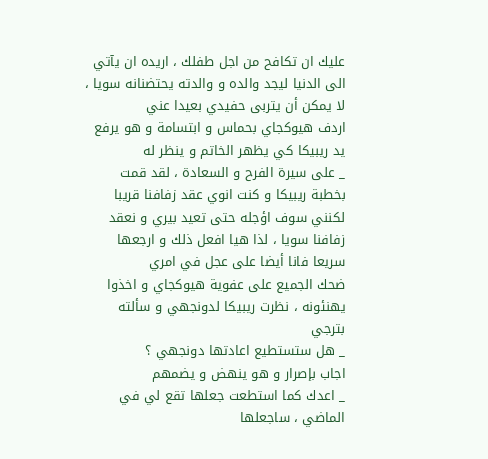عليك ان تكافح من اجل طفلك ، اريده ان يآتي الى الدنيا ليجد والده و والدته يحتضنانه سويا ، لا يمكن أن يتربى حفيدي بعيدا عني
اردف هيوكجاي بحماس و ابتسامة و هو يرفع يد ريبيكا كي يظهر الخاتم و ينظر له
_ على سيرة الفرح و السعادة ، لقد قمت بخطبة ريبيكا و كنت انوي عقد زفافنا قريبا لكنني سوف اؤجله حتى تعيد بيري و نعقد زفافنا سويا ، لذا هيا افعل ذلك و ارجعها سريعا فانا أيضا على عجل في امري
ضحك الجميع على عفوية هيوكجاي و اخذوا يهنئونه ، نظرت ريبيكا لدونجهي و سألته بترجي
_ هل ستستطيع اعادتها دونجهي ؟
اجاب بإصرار و هو ينهض و يضمهم
_ اعدك كما استطعت جعلها تقع لي في الماضي ، ساجعلها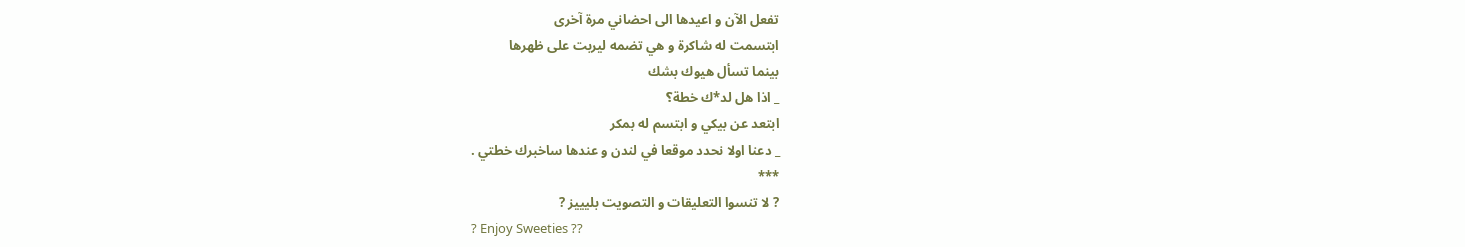تفعل الآن و اعيدها الى احضاني مرة آخرى
ابتسمت له شاكرة و هي تضمه ليربت على ظهرها
بينما تسأل هيوك بشك
_ اذا هل لد*ك خطة؟
ابتعد عن بيكي و ابتسم له بمكر
_ دعنا اولا نحدد موقعا في لندن و عندها ساخبرك خطتي .
***
? لا تنسوا التعليقات و التصويت بليييز ?
? Enjoy Sweeties ??